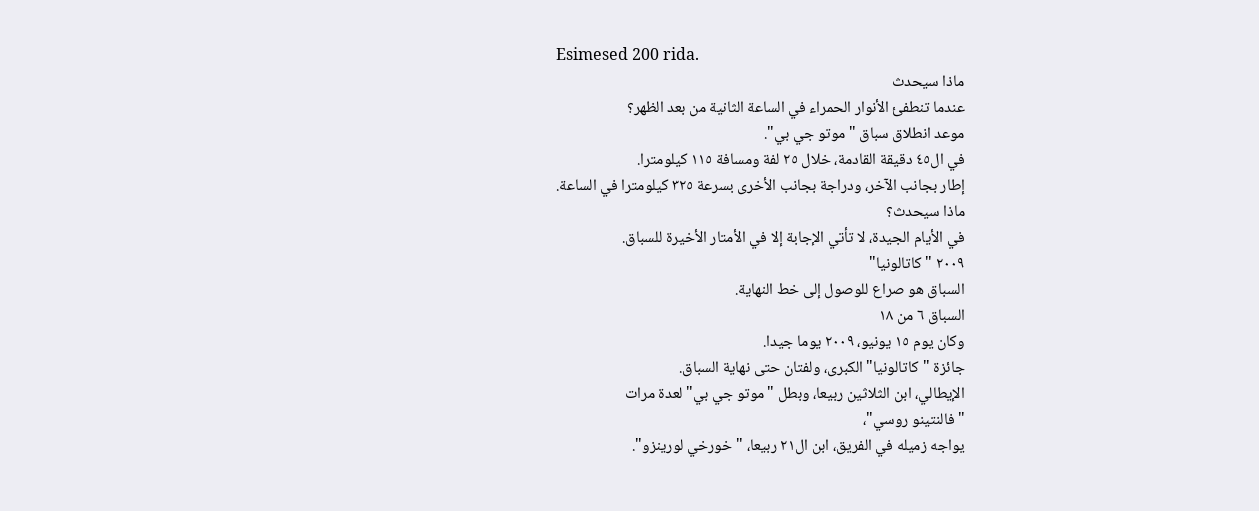Esimesed 200 rida.
ماذا سيحدث
عندما تنطفئ الأنوار الحمراء في الساعة الثانية من بعد الظهر؟
موعد انطلاق سباق "موتو جي بي".
في ال٤٥ دقيقة القادمة، خلال ٢٥ لفة ومسافة ١١٥ كيلومترا.
إطار بجانب الآخر، ودراجة بجانب الأخرى بسرعة ٣٢٥ كيلومترا في الساعة.
ماذا سيحدث؟
في الأيام الجيدة، لا تأتي الإجابة إلا في الأمتار الأخيرة للسباق.
٢٠٠٩ "كاتالونيا"
السباق هو صراع للوصول إلى خط النهاية.
السباق ٦ من ١٨
وكان يوم ١٥ يونيو، ٢٠٠٩ يوما جيدا.
جائزة "كاتالونيا" الكبرى، ولفتان حتى نهاية السباق.
الإيطالي، ابن الثلاثين ربيعا، وبطل "موتو جي بي" لعدة مرات
"فالنتينو روسي"،
يواجه زميله في الفريق، ابن ال٢١ ربيعا، "خورخي لورينزو".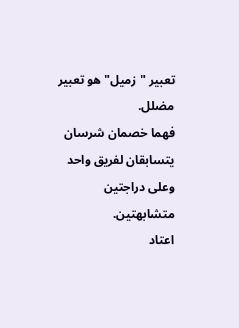تعبير "زميل" هو تعبير مضلل.
فهما خصمان شرسان يتسابقان لفريق واحد
وعلى دراجتين متشابهتين.
اعتاد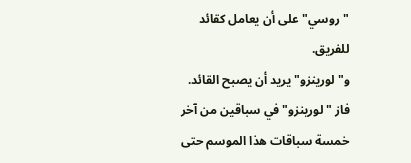"روسي" على أن يعامل كقائد للفريق.
و"لورينزو" يريد أن يصبح القائد.
فاز "لورينزو" في سباقين من آخر خمسة سباقات هذا الموسم حتى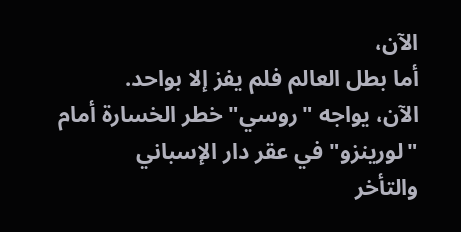الآن،
أما بطل العالم فلم يفز إلا بواحد.
الآن، يواجه "روسي" خطر الخسارة أمام "لورينزو" في عقر دار الإسباني
والتأخر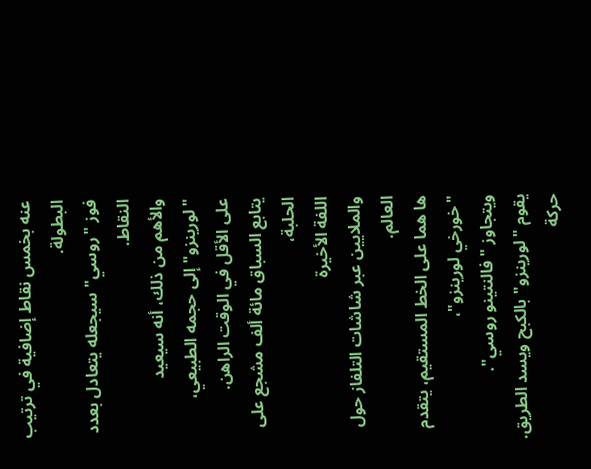عنه بخمس نقاط إضافية في ترتيب البطولة.
فوز "روسي" سيجعله يتعادل بعدد النقاط.
والأهم من ذلك، أنه سيعيد "لورينزو" إلى حجمه الطبيعي،
على الأقل في الوقت الراهن.
يتابع السباق مائة ألف مشجع على الحلبة،
اللفة الأخيرة
والملايين عبر شاشات التلفاز حول العالم.
ها هما على الخط المستقيم، يتقدم "خورخي لورينزو"،
ويتجاوز "فالنتينو روسي".
يقوم "لورينزو" بالكبح ويسد الطريق. حركة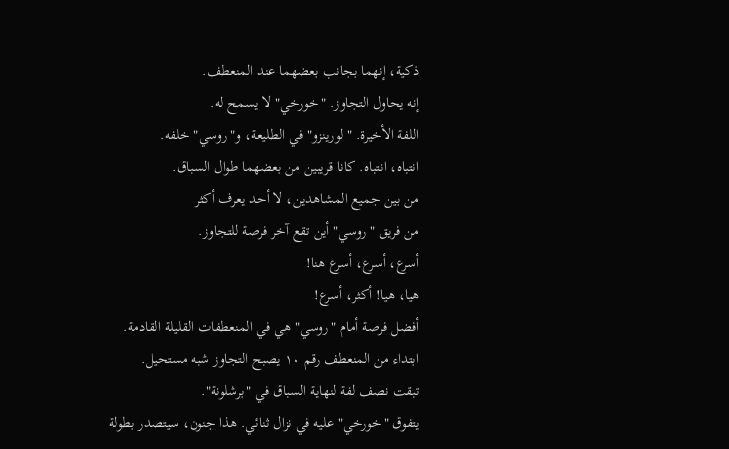ذكية، إنهما بجانب بعضهما عند المنعطف.
إنه يحاول التجاوز. "خورخي" لا يسمح له.
اللفة الأخيرة. "لورينزو" في الطليعة، و"روسي" خلفه.
انتباه، انتباه. كانا قريبين من بعضهما طوال السباق.
من بين جميع المشاهدين، لا أحد يعرف أكثر
من فريق "روسي" أين تقع آخر فرصة للتجاوز.
أسرع، أسرع، أسرع هنا!
هيا، هيا! أكثر، أسرع!
أفضل فرصة أمام "روسي" هي في المنعطفات القليلة القادمة.
ابتداء من المنعطف رقم ١٠ يصبح التجاوز شبه مستحيل.
تبقت نصف لفة لنهاية السباق في "برشلونة".
يتفوق "خورخي" عليه في نزال ثنائي. هذا جنون، سيتصدر بطولة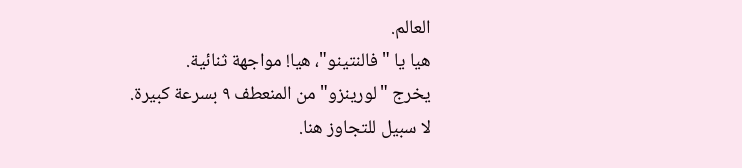العالم.
هيا يا "فالنتينو"، هيا! مواجهة ثنائية.
يخرج "لورينزو" من المنعطف ٩ بسرعة كبيرة.
لا سبيل للتجاوز هنا.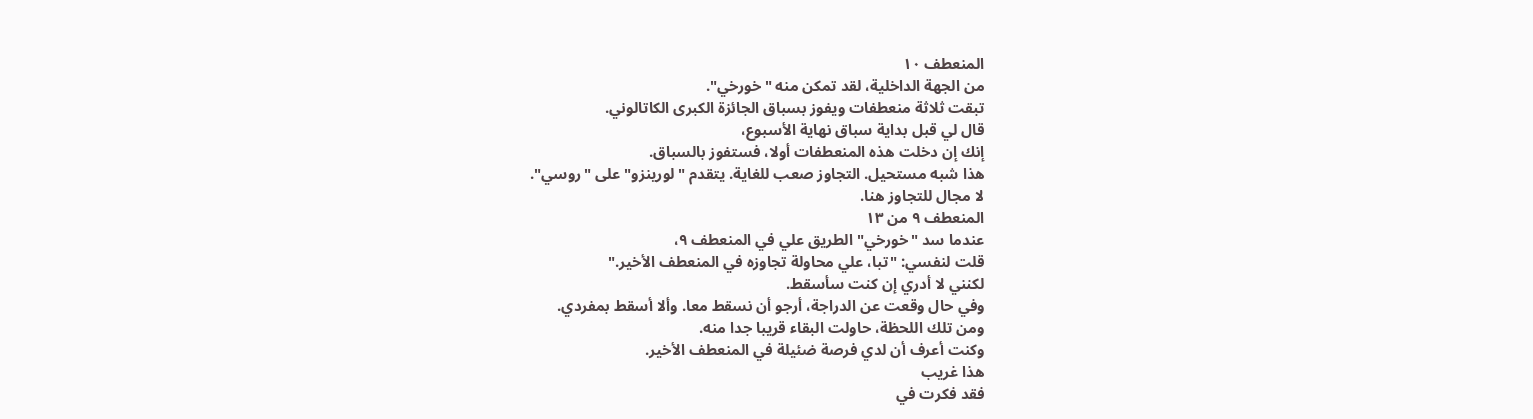المنعطف ١٠
من الجهة الداخلية، لقد تمكن منه "خورخي".
تبقت ثلاثة منعطفات ويفوز بسباق الجائزة الكبرى الكاتالوني.
قال لي قبل بداية سباق نهاية الأسبوع،
إنك إن دخلت هذه المنعطفات أولا، فستفوز بالسباق.
هذا شبه مستحيل. التجاوز صعب للغاية. يتقدم "لورينزو" على "روسي".
لا مجال للتجاوز هنا.
المنعطف ٩ من ١٣
عندما سد "خورخي" الطريق علي في المنعطف ٩،
قلت لنفسي: "تبا، علي محاولة تجاوزه في المنعطف الأخير."
لكنني لا أدري إن كنت سأسقط.
وفي حال وقعت عن الدراجة، أرجو أن نسقط معا. وألا أسقط بمفردي.
ومن تلك اللحظة، حاولت البقاء قريبا جدا منه.
وكنت أعرف أن لدي فرصة ضئيلة في المنعطف الأخير.
هذا غريب
فقد فكرت في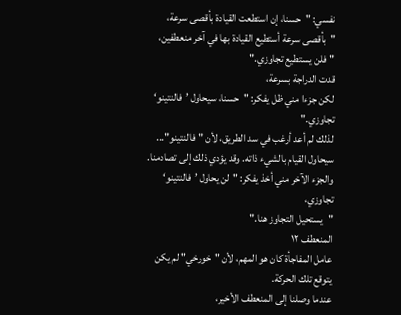نفسي: "حسنا، إن استطعت القيادة بأقصى سرعة،
"بأقصى سرعة أستطيع القيادة بها في آخر منعطفين،
"فلن يستطيع تجاوزي."
قدت الدراجة بسرعة،
لكن جزءا مني ظل يفكر: "حسنا، سيحاول ’فالنتينو‘ تجاوزي."
لذلك لم أعد أرغب في سد الطريق، لأن "فالنتينو"...
سيحاول القيام بالشيء ذاته. وقد يؤدي ذلك إلى تصادمنا.
والجزء الآخر مني أخذ يفكر: "لن يحاول ’فالنتينو‘ تجاوزي،
"يستحيل التجاوز هنا."
المنعطف ١٢
عامل المفاجأة كان هو المهم، لأن "خورخي" لم يكن يتوقع تلك الحركة.
عندما وصلنا إلى المنعطف الأخير،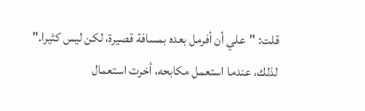قلت: "علي أن أفرمل بعده بمسافة قصيرة، لكن ليس كثيرا."
لذلك، عندما استعمل مكابحه، أخرت استعمال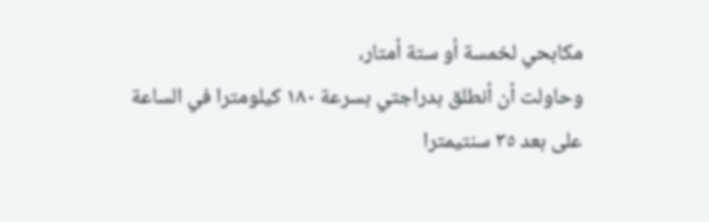مكابحي لخمسة أو ستة أمتار،
وحاولت أن أنطلق بدراجتي بسرعة ١٨٠ كيلومترا في الساعة
على بعد ٣٥ سنتيمترا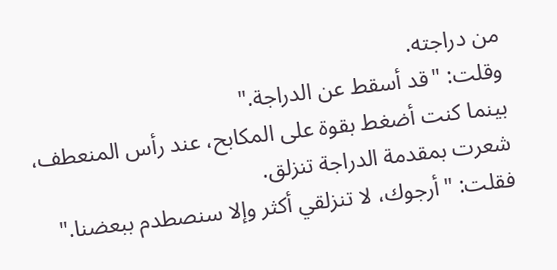من دراجته.
وقلت: "قد أسقط عن الدراجة."
بينما كنت أضغط بقوة على المكابح، عند رأس المنعطف،
شعرت بمقدمة الدراجة تنزلق.
فقلت: "أرجوك، لا تنزلقي أكثر وإلا سنصطدم ببعضنا."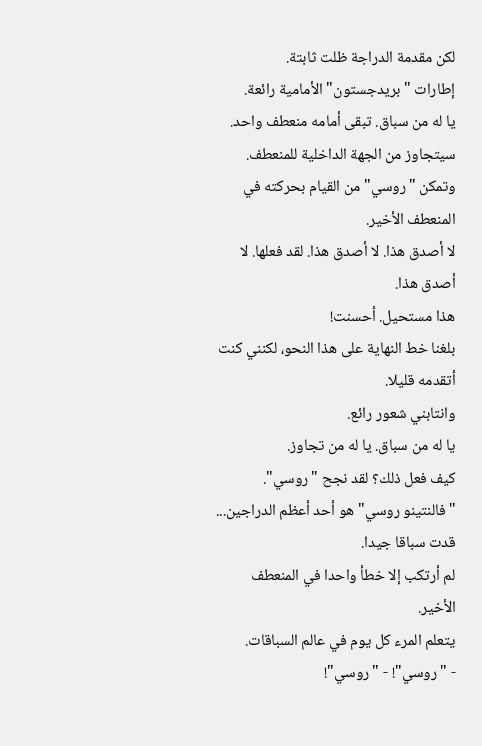لكن مقدمة الدراجة ظلت ثابتة.
إطارات "بريدجستون" الأمامية رائعة.
يا له من سباق. تبقى أمامه منعطف واحد. سيتجاوز من الجهة الداخلية للمنعطف.
وتمكن "روسي" من القيام بحركته في المنعطف الأخير.
لا أصدق هذا. لا أصدق هذا. لقد فعلها. لا أصدق هذا.
هذا مستحيل. أحسنت!
بلغنا خط النهاية على هذا النحو، لكنني كنت أتقدمه قليلا.
وانتابني شعور رائع.
يا له من سباق. يا له من تجاوز.
كيف فعل ذلك؟ لقد نجح "روسي".
"فالنتينو روسي" هو أحد أعظم الدراجين...
قدت سباقا جيدا.
لم أرتكب إلا خطأ واحدا في المنعطف الأخير.
يتعلم المرء كل يوم في عالم السباقات.
- "روسي"! - "روسي"!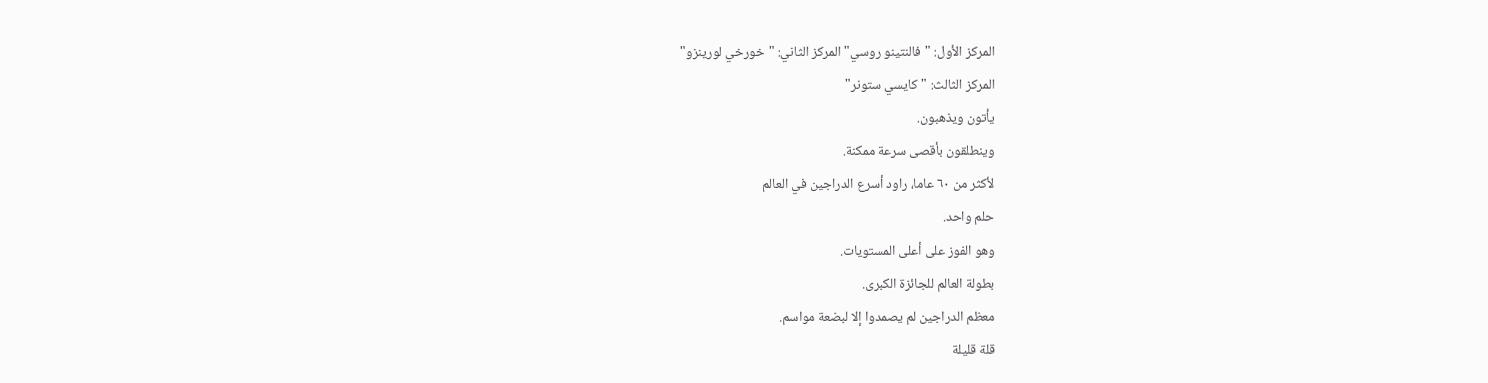المركز الأول: "فالنتينو روسي" المركز الثاني: "خورخي لورينزو"
المركز الثالث: "كايسي ستونر"
يأتون ويذهبون.
وينطلقون بأقصى سرعة ممكنة.
لأكثر من ٦٠ عاما، راود أسرع الدراجين في العالم
حلم واحد.
وهو الفوز على أعلى المستويات.
بطولة العالم للجائزة الكبرى.
معظم الدراجين لم يصمدوا إلا لبضعة مواسم.
قلة قليلة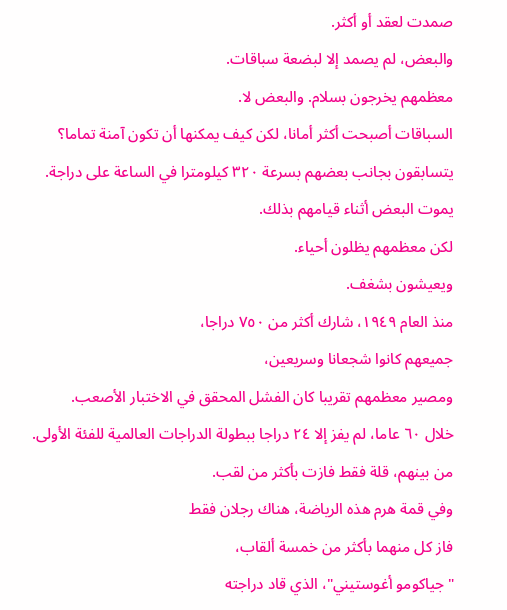صمدت لعقد أو أكثر.
والبعض، لم يصمد إلا لبضعة سباقات.
معظمهم يخرجون بسلام. والبعض لا.
السباقات أصبحت أكثر أمانا، لكن كيف يمكنها أن تكون آمنة تماما؟
يتسابقون بجانب بعضهم بسرعة ٣٢٠ كيلومترا في الساعة على دراجة.
يموت البعض أثناء قيامهم بذلك.
لكن معظمهم يظلون أحياء.
ويعيشون بشغف.
منذ العام ١٩٤٩، شارك أكثر من ٧٥٠ دراجا،
جميعهم كانوا شجعانا وسريعين،
ومصير معظمهم تقريبا كان الفشل المحقق في الاختبار الأصعب.
خلال ٦٠ عاما، لم يفز إلا ٢٤ دراجا ببطولة الدراجات العالمية للفئة الأولى.
من بينهم، قلة فقط فازت بأكثر من لقب.
وفي قمة هرم هذه الرياضة، هناك رجلان فقط
فاز كل منهما بأكثر من خمسة ألقاب،
"جياكومو أغوستيني"، الذي قاد دراجته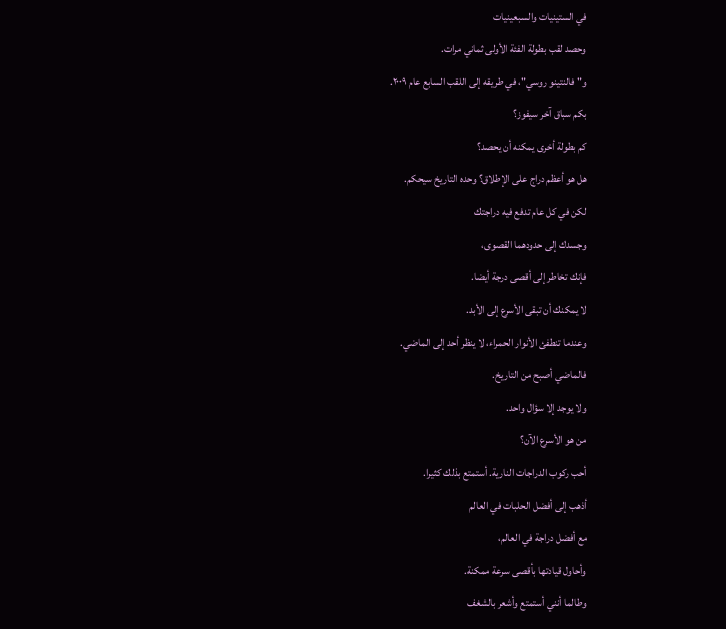في الستينيات والسبعينيات
وحصد لقب بطولة الفئة الأولى ثماني مرات.
و"فالنتينو روسي"، في طريقه إلى اللقب السابع عام ٢٠٠٩.
بكم سباق آخر سيفوز؟
كم بطولة أخرى يمكنه أن يحصد؟
هل هو أعظم دراج على الإطلاق؟ وحده التاريخ سيحكم.
لكن في كل عام تدفع فيه دراجتك
وجسدك إلى حدودهما القصوى،
فإنك تخاطر إلى أقصى درجة أيضا.
لا يمكنك أن تبقى الأسرع إلى الأبد.
وعندما تنطفئ الأنوار الحمراء، لا ينظر أحد إلى الماضي.
فالماضي أصبح من التاريخ.
ولا يوجد إلا سؤال واحد.
من هو الأسرع الآن؟
أحب ركوب الدراجات النارية. أستمتع بذلك كثيرا.
أذهب إلى أفضل الحلبات في العالم
مع أفضل دراجة في العالم،
وأحاول قيادتها بأقصى سرعة ممكنة.
وطالما أنني أستمتع وأشعر بالشغف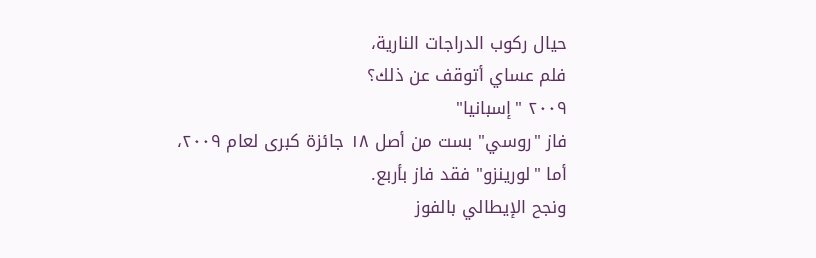حيال ركوب الدراجات النارية،
فلم عساي أتوقف عن ذلك؟
٢٠٠٩ "إسبانيا"
فاز "روسي" بست من أصل ١٨ جائزة كبرى لعام ٢٠٠٩،
أما "لورينزو" فقد فاز بأربع.
ونجح الإيطالي بالفوز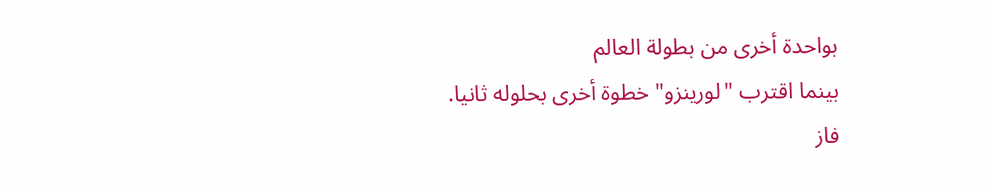بواحدة أخرى من بطولة العالم
بينما اقترب "لورينزو" خطوة أخرى بحلوله ثانيا.
فاز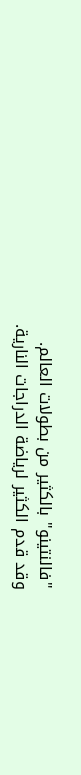"فالنتينو" بالكثير من بطولات العالم.
وقد قدم الكثير لرياضة الدراجات النارية.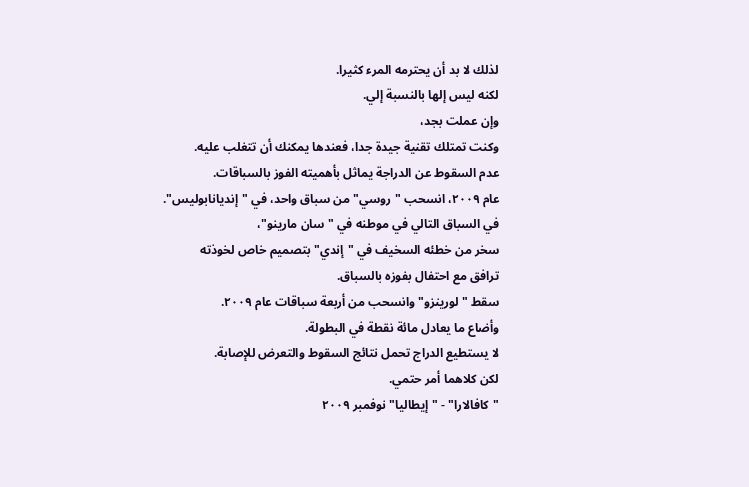لذلك لا بد أن يحترمه المرء كثيرا.
لكنه ليس إلها بالنسبة إلي.
وإن عملت بجد،
وكنت تمتلك تقنية جيدة جدا، فعندها يمكنك أن تتغلب عليه.
عدم السقوط عن الدراجة يماثل بأهميته الفوز بالسباقات.
عام ٢٠٠٩، انسحب "روسي" من سباق واحد، في "إنديانابوليس".
في السباق التالي في موطنه في "سان مارينو"،
سخر من خطئه السخيف في "إندي" بتصميم خاص لخوذته
ترافق مع احتفال بفوزه بالسباق.
سقط "لورينزو" وانسحب من أربعة سباقات عام ٢٠٠٩.
وأضاع ما يعادل مائة نقطة في البطولة.
لا يستطيع الدراج تحمل نتائج السقوط والتعرض للإصابة.
لكن كلاهما أمر حتمي.
"كافالارا" - "إيطاليا" نوفمبر ٢٠٠٩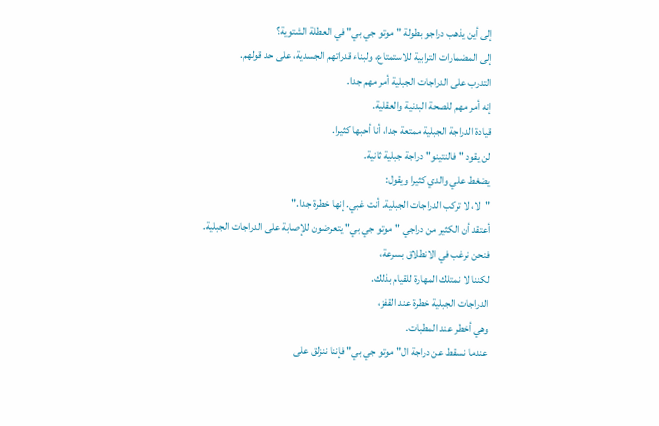إلى أين يذهب دراجو بطولة "موتو جي بي" في العطلة الشتوية؟
إلى المضمارات الترابية للاستمتاع، ولبناء قدراتهم الجسدية، على حد قولهم.
التدرب على الدراجات الجبلية أمر مهم جدا.
إنه أمر مهم للصحة البدنية والعقلية.
قيادة الدراجة الجبلية ممتعة جدا، أنا أحبها كثيرا.
لن يقود "فالنتينو" دراجة جبلية ثانية.
يضغط علي والدي كثيرا ويقول:
"لا، لا تركب الدراجات الجبلية. أنت غبي. إنها خطرة جدا."
أعتقد أن الكثير من دراجي "موتو جي بي" يتعرضون للإصابة على الدراجات الجبلية.
فنحن نرغب في الانطلاق بسرعة،
لكننا لا نمتلك المهارة للقيام بذلك.
الدراجات الجبلية خطرة عند القفز،
وهي أخطر عند المطبات.
عندما نسقط عن دراجة ال"موتو جي بي" فإننا ننزلق على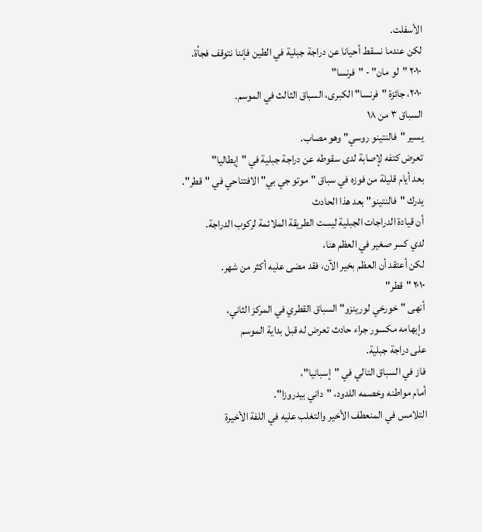الأسفلت.
لكن عندما نسقط أحيانا عن دراجة جبلية في الطين فإننا نتوقف فجأة.
٢٠١٠ "لو مان" - "فرنسا"
٢٠١٠، جائزة "فرنسا" الكبرى، السباق الثالث في الموسم.
السباق ٣ من ١٨
يسير "فالنتينو روسي" وهو مصاب.
تعرض كتفه لإصابة لدى سقوطه عن دراجة جبلية في "إيطاليا"
بعد أيام قليلة من فوزه في سباق "موتو جي بي" الافتتاحي في "قطر".
يدرك "فالنتينو" بعد هذا الحادث
أن قيادة الدراجات الجبلية ليست الطريقة الملائمة لركوب الدراجة.
لدي كسر صغير في العظم هنا،
لكن أعتقد أن العظم بخير الآن، فقد مضى عليه أكثر من شهر.
٢٠١٠ "قطر"
أنهى "خورخي لورينزو" السباق القطري في المركز الثاني،
وإبهامه مكسور جراء حادث تعرض له قبل بداية الموسم
على دراجة جبلية.
فاز في السباق التالي في "إسبانيا"،
أمام مواطنه وخصمه اللدود، "داني بيدروزا".
التلامس في المنعطف الأخير والتغلب عليه في اللفة الأخيرة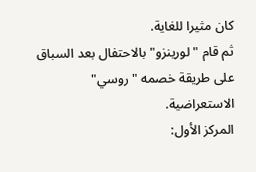كان مثيرا للغاية.
ثم قام "لورينزو" بالاحتفال بعد السباق
على طريقة خصمه "روسي" الاستعراضية.
المركز الأول: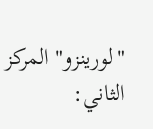"لورينزو" المركز الثاني: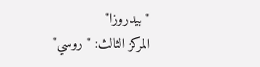"بيدروزا"
المركز الثالث: "روسي"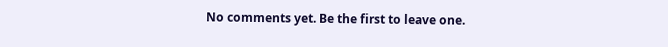No comments yet. Be the first to leave one.